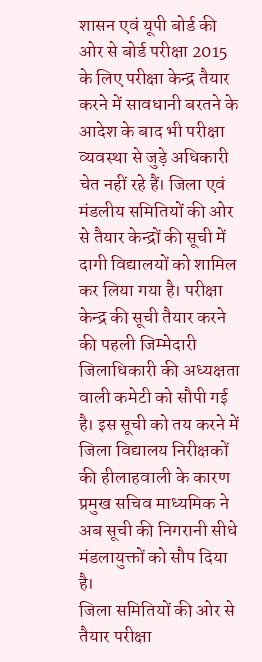शासन एवं यूपी बोर्ड की ओर से बोर्ड परीक्षा 2015 के लिए परीक्षा केन्द्र तैयार करने में सावधानी बरतने के आदेश के बाद भी परीक्षा व्यवस्था से जुड़े अधिकारी चेत नहीं रहे हैं। जिला एवं मंडलीय समितियों की ओर से तैयार केन्द्रों की सूची में दागी विद्यालयों को शामिल कर लिया गया है। परीक्षा केन्द्र की सूची तैयार करने की पहली जिम्मेदारी जिलाधिकारी की अध्यक्षता वाली कमेटी को सौपी गई है। इस सूची को तय करने में जिला विद्यालय निरीक्षकों की हीलाहवाली के कारण प्रमुख सचिव माध्यमिक ने अब सूची की निगरानी सीधे मंडलायुक्तों को सौप दिया है।
जिला समितियों की ओर से तैयार परीक्षा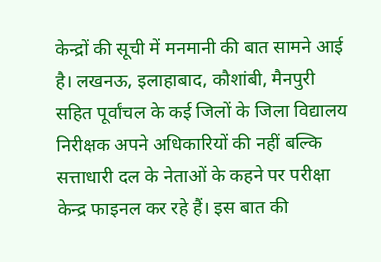केन्द्रों की सूची में मनमानी की बात सामने आई है। लखनऊ, इलाहाबाद, कौशांबी, मैनपुरी सहित पूर्वांचल के कई जिलों के जिला विद्यालय निरीक्षक अपने अधिकारियों की नहीं बल्कि सत्ताधारी दल के नेताओं के कहने पर परीक्षा केन्द्र फाइनल कर रहे हैं। इस बात की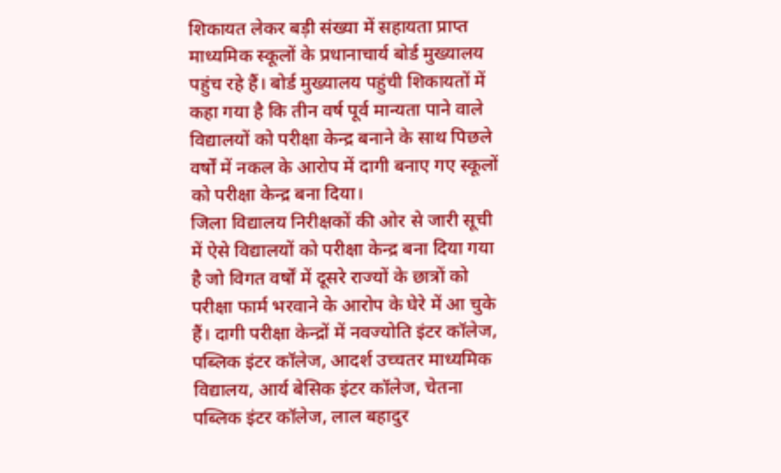शिकायत लेकर बड़ी संख्या में सहायता प्राप्त माध्यमिक स्कूलों के प्रधानाचार्य बोर्ड मुख्यालय पहुंच रहे हैं। बोर्ड मुख्यालय पहुंची शिकायतों में कहा गया है कि तीन वर्ष पूर्व मान्यता पाने वाले विद्यालयों को परीक्षा केन्द्र बनाने के साथ पिछले वर्षों में नकल के आरोप में दागी बनाए गए स्कूलों को परीक्षा केन्द्र बना दिया।
जिला विद्यालय निरीक्षकों की ओर से जारी सूची में ऐसे विद्यालयों को परीक्षा केन्द्र बना दिया गया है जो विगत वर्षों में दूसरे राज्यों के छात्रों को परीक्षा फार्म भरवाने के आरोप के घेरे में आ चुके हैं। दागी परीक्षा केन्द्रों में नवज्योति इंटर कॉलेज, पब्लिक इंटर कॉलेज, आदर्श उच्चतर माध्यमिक विद्यालय, आर्य बेसिक इंटर कॉलेज, चेतना पब्लिक इंटर कॉलेज, लाल बहादुर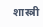शास्त्री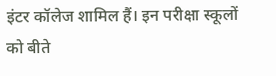इंटर कॉलेज शामिल हैं। इन परीक्षा स्कूलों को बीते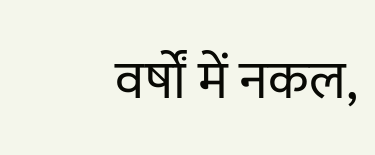वर्षों में नकल,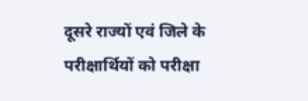दूसरे राज्यों एवं जिले के परीक्षार्थियों को परीक्षा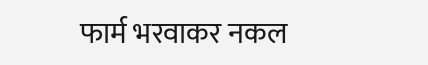फार्म भरवाकर नकल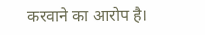करवाने का आरोप है।